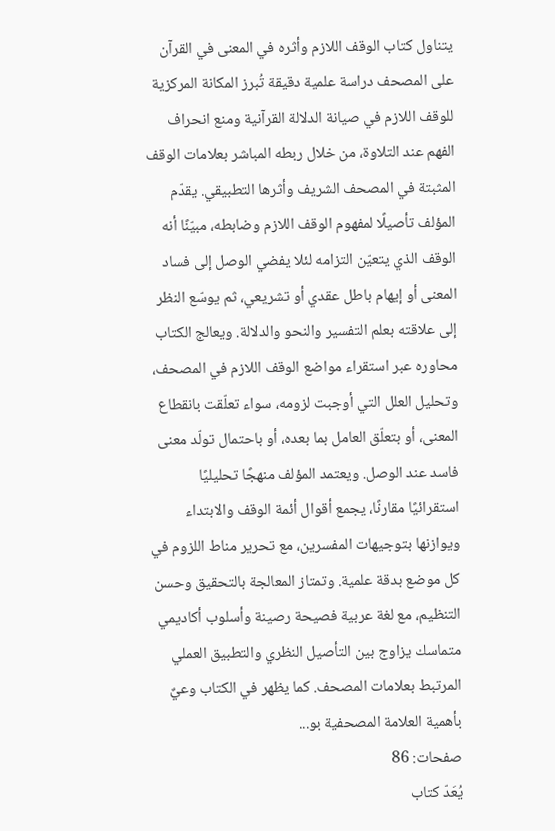يتناول كتاب الوقف اللازم وأثره في المعنى في القرآن على المصحف دراسة علمية دقيقة تُبرز المكانة المركزية للوقف اللازم في صيانة الدلالة القرآنية ومنع انحراف الفهم عند التلاوة، من خلال ربطه المباشر بعلامات الوقف المثبتة في المصحف الشريف وأثرها التطبيقي. يقدّم المؤلف تأصيلًا لمفهوم الوقف اللازم وضابطه، مبيّنًا أنه الوقف الذي يتعيّن التزامه لئلا يفضي الوصل إلى فساد المعنى أو إيهام باطل عقدي أو تشريعي، ثم يوسّع النظر إلى علاقته بعلم التفسير والنحو والدلالة. ويعالج الكتاب محاوره عبر استقراء مواضع الوقف اللازم في المصحف، وتحليل العلل التي أوجبت لزومه، سواء تعلّقت بانقطاع المعنى، أو بتعلّق العامل بما بعده، أو باحتمال تولّد معنى فاسد عند الوصل. ويعتمد المؤلف منهجًا تحليليًا استقرائيًا مقارنًا، يجمع أقوال أئمة الوقف والابتداء ويوازنها بتوجيهات المفسرين، مع تحرير مناط اللزوم في كل موضع بدقة علمية. وتمتاز المعالجة بالتحقيق وحسن التنظيم، مع لغة عربية فصيحة رصينة وأسلوب أكاديمي متماسك يزاوج بين التأصيل النظري والتطبيق العملي المرتبط بعلامات المصحف. كما يظهر في الكتاب وعيٌ بأهمية العلامة المصحفية بو...
صفحات: 86
يُعَدّ كتاب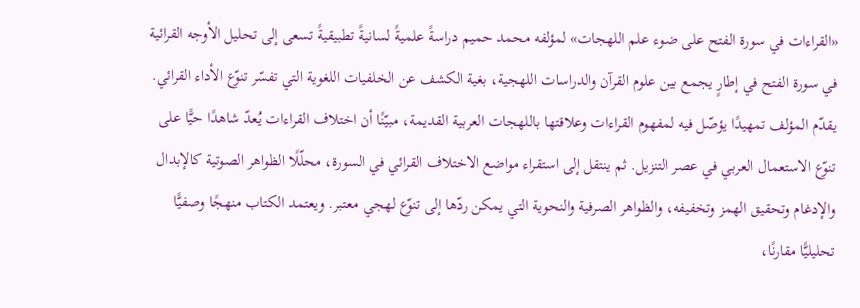«القراءات في سورة الفتح على ضوء علم اللهجات» لمؤلفه محمد حميم دراسةً علميةً لسانيةً تطبيقيةً تسعى إلى تحليل الأوجه القرائية في سورة الفتح في إطارٍ يجمع بين علوم القرآن والدراسات اللهجية، بغية الكشف عن الخلفيات اللغوية التي تفسّر تنوّع الأداء القرائي. يقدّم المؤلف تمهيدًا يؤصّل فيه لمفهوم القراءات وعلاقتها باللهجات العربية القديمة، مبيّنًا أن اختلاف القراءات يُعدّ شاهدًا حيًّا على تنوّع الاستعمال العربي في عصر التنزيل. ثم ينتقل إلى استقراء مواضع الاختلاف القرائي في السورة، محلّلًا الظواهر الصوتية كالإبدال والإدغام وتحقيق الهمز وتخفيفه، والظواهر الصرفية والنحوية التي يمكن ردّها إلى تنوّع لهجي معتبر. ويعتمد الكتاب منهجًا وصفيًّا تحليليًّا مقارنًا،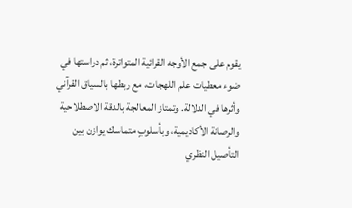يقوم على جمع الأوجه القرائية المتواترة، ثم دراستها في ضوء معطيات علم اللهجات، مع ربطها بالسياق القرآني وأثرها في الدلالة. وتمتاز المعالجة بالدقة الاصطلاحية والرصانة الأكاديمية، وبأسلوبٍ متماسك يوازن بين التأصيل النظري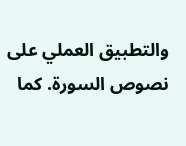والتطبيق العملي على نصوص السورة. كما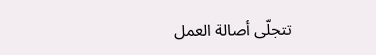تتجلّى أصالة العمل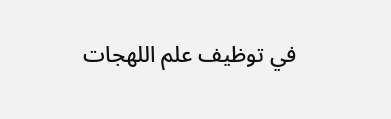في توظيف علم اللهجات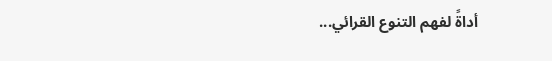أداةً لفهم التنوع القرائي...